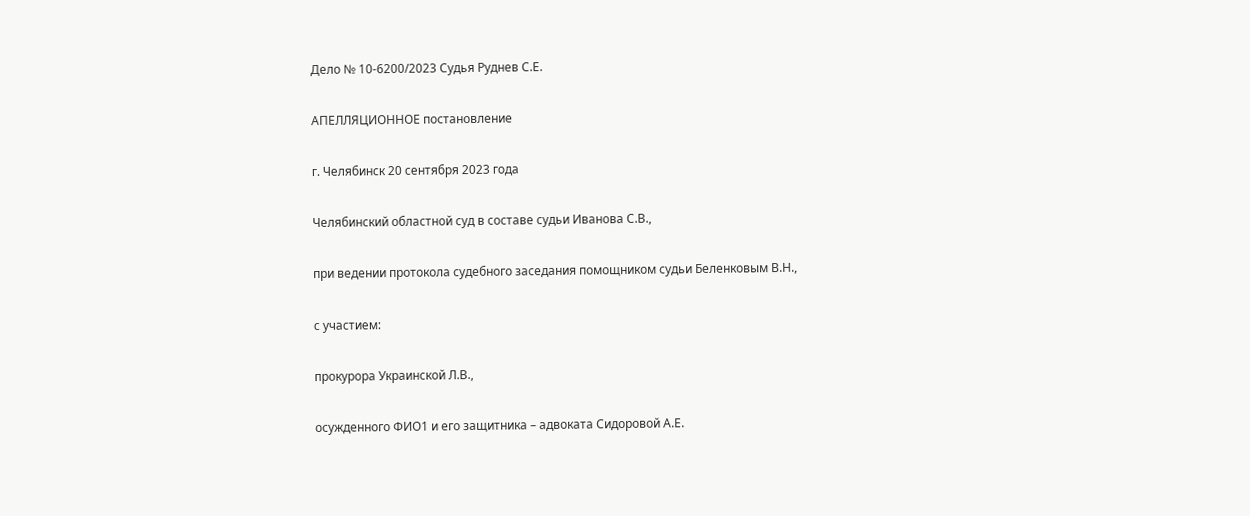Дело № 10-6200/2023 Судья Руднев С.Е.

АПЕЛЛЯЦИОННОЕ постановление

г. Челябинск 20 сентября 2023 года

Челябинский областной суд в составе судьи Иванова С.В.,

при ведении протокола судебного заседания помощником судьи Беленковым В.Н.,

с участием:

прокурора Украинской Л.В.,

осужденного ФИО1 и его защитника – адвоката Сидоровой А.Е.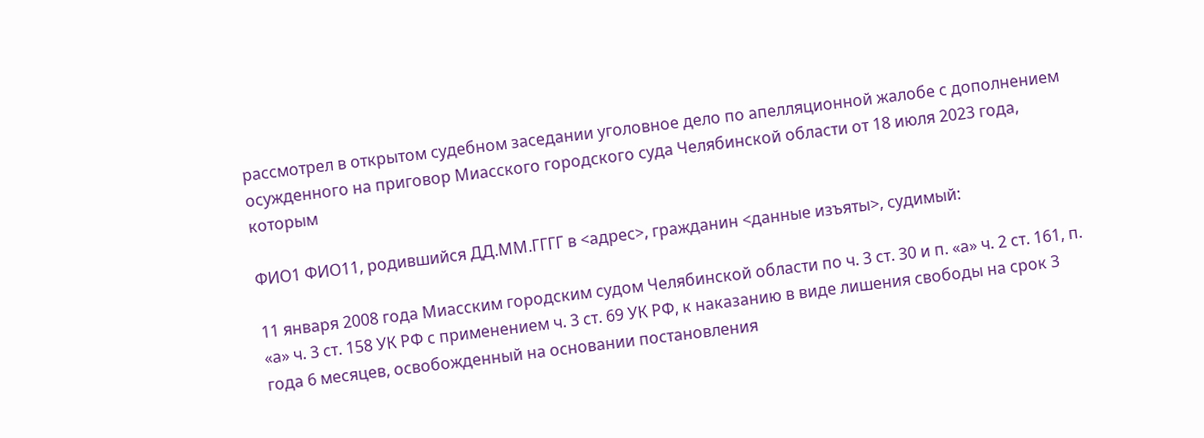рассмотрел в открытом судебном заседании уголовное дело по апелляционной жалобе с дополнением осужденного на приговор Миасского городского суда Челябинской области от 18 июля 2023 года, которым

ФИО1 ФИО11, родившийся ДД.ММ.ГГГГ в <адрес>, гражданин <данные изъяты>, судимый:

11 января 2008 года Миасским городским судом Челябинской области по ч. 3 ст. 30 и п. «а» ч. 2 ст. 161, п. «а» ч. 3 ст. 158 УК РФ с применением ч. 3 ст. 69 УК РФ, к наказанию в виде лишения свободы на срок 3 года 6 месяцев, освобожденный на основании постановления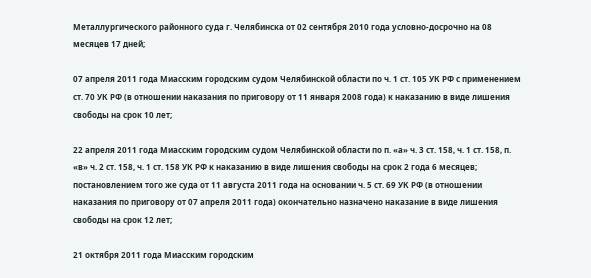Металлургического районного суда г. Челябинска от 02 сентября 2010 года условно-досрочно на 08 месяцев 17 дней;

07 апреля 2011 года Миасским городским судом Челябинской области по ч. 1 ст. 105 УК РФ с применением ст. 70 УК РФ (в отношении наказания по приговору от 11 января 2008 года) к наказанию в виде лишения свободы на срок 10 лет;

22 апреля 2011 года Миасским городским судом Челябинской области по п. «а» ч. 3 ст. 158, ч. 1 ст. 158, п. «в» ч. 2 ст. 158, ч. 1 ст. 158 УК РФ к наказанию в виде лишения свободы на срок 2 года 6 месяцев; постановлением того же суда от 11 августа 2011 года на основании ч. 5 ст. 69 УК РФ (в отношении наказания по приговору от 07 апреля 2011 года) окончательно назначено наказание в виде лишения свободы на срок 12 лет;

21 октября 2011 года Миасским городским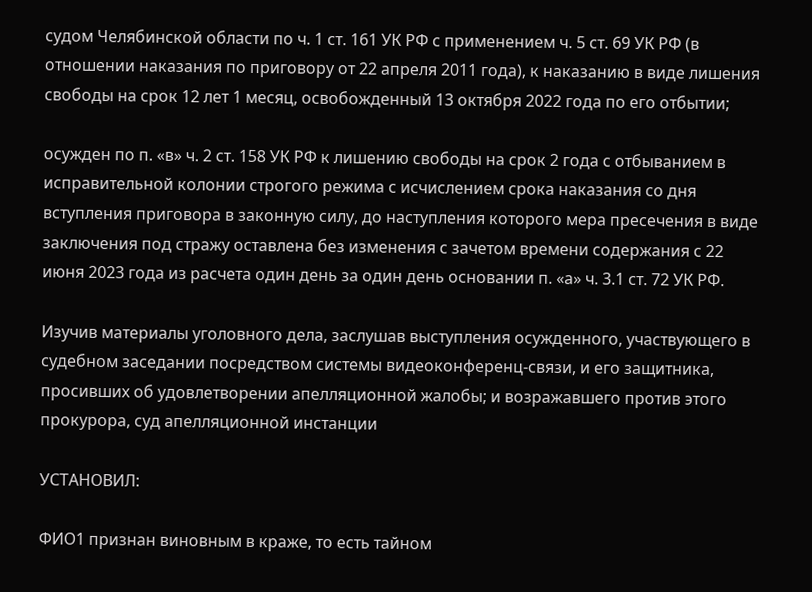судом Челябинской области по ч. 1 ст. 161 УК РФ с применением ч. 5 ст. 69 УК РФ (в отношении наказания по приговору от 22 апреля 2011 года), к наказанию в виде лишения свободы на срок 12 лет 1 месяц, освобожденный 13 октября 2022 года по его отбытии;

осужден по п. «в» ч. 2 ст. 158 УК РФ к лишению свободы на срок 2 года с отбыванием в исправительной колонии строгого режима с исчислением срока наказания со дня вступления приговора в законную силу, до наступления которого мера пресечения в виде заключения под стражу оставлена без изменения с зачетом времени содержания с 22 июня 2023 года из расчета один день за один день основании п. «а» ч. 3.1 ст. 72 УК РФ.

Изучив материалы уголовного дела, заслушав выступления осужденного, участвующего в судебном заседании посредством системы видеоконференц-связи, и его защитника, просивших об удовлетворении апелляционной жалобы; и возражавшего против этого прокурора, суд апелляционной инстанции

УСТАНОВИЛ:

ФИО1 признан виновным в краже, то есть тайном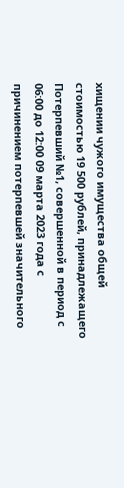хищении чужого имущества общей стоимостью 19 500 рублей, принадлежащего Потерпевший №1, совершенной в период с 06:00 до 12:00 09 марта 2023 года с причинением потерпевшей значительного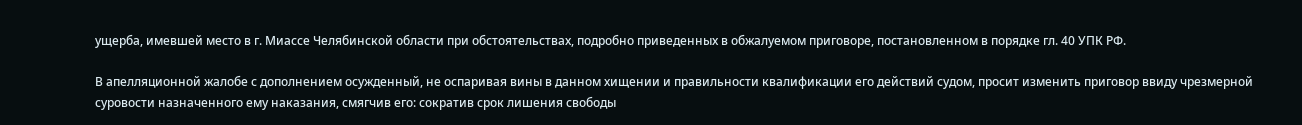ущерба, имевшей место в г. Миассе Челябинской области при обстоятельствах, подробно приведенных в обжалуемом приговоре, постановленном в порядке гл. 40 УПК РФ.

В апелляционной жалобе с дополнением осужденный, не оспаривая вины в данном хищении и правильности квалификации его действий судом, просит изменить приговор ввиду чрезмерной суровости назначенного ему наказания, смягчив его: сократив срок лишения свободы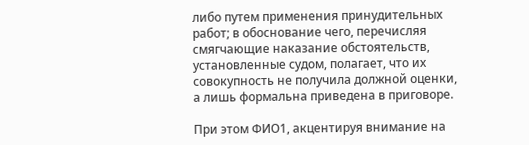либо путем применения принудительных работ; в обоснование чего, перечисляя смягчающие наказание обстоятельств, установленные судом, полагает, что их совокупность не получила должной оценки, а лишь формальна приведена в приговоре.

При этом ФИО1, акцентируя внимание на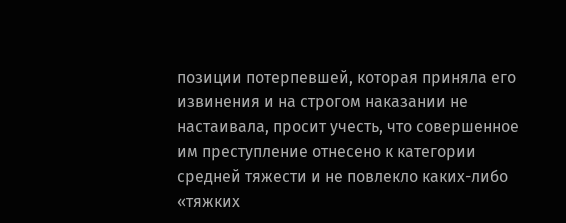позиции потерпевшей, которая приняла его извинения и на строгом наказании не настаивала, просит учесть, что совершенное им преступление отнесено к категории средней тяжести и не повлекло каких-либо «тяжких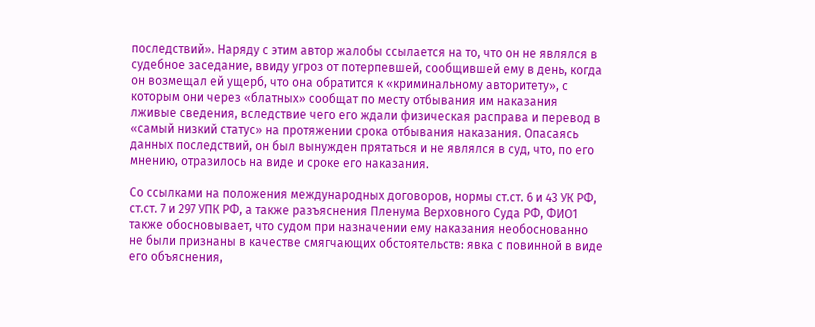последствий». Наряду с этим автор жалобы ссылается на то, что он не являлся в судебное заседание, ввиду угроз от потерпевшей, сообщившей ему в день, когда он возмещал ей ущерб, что она обратится к «криминальному авторитету», с которым они через «блатных» сообщат по месту отбывания им наказания лживые сведения, вследствие чего его ждали физическая расправа и перевод в «самый низкий статус» на протяжении срока отбывания наказания. Опасаясь данных последствий, он был вынужден прятаться и не являлся в суд, что, по его мнению, отразилось на виде и сроке его наказания.

Со ссылками на положения международных договоров, нормы ст.ст. 6 и 43 УК РФ, ст.ст. 7 и 297 УПК РФ, а также разъяснения Пленума Верховного Суда РФ, ФИО1 также обосновывает, что судом при назначении ему наказания необоснованно не были признаны в качестве смягчающих обстоятельств: явка с повинной в виде его объяснения,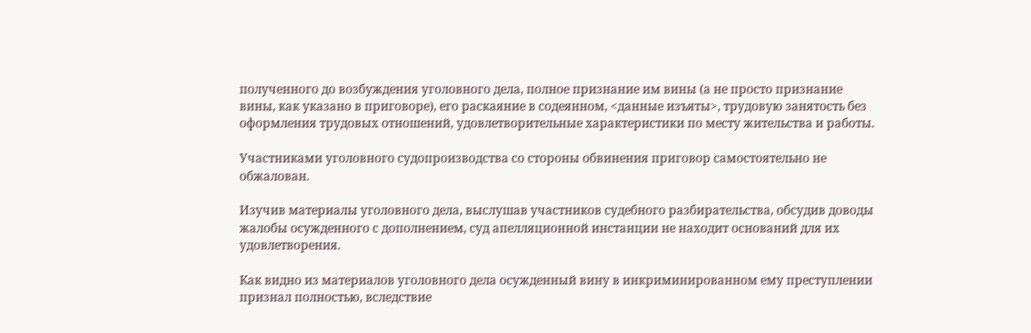полученного до возбуждения уголовного дела, полное признание им вины (а не просто признание вины, как указано в приговоре), его раскаяние в содеянном, <данные изъяты>, трудовую занятость без оформления трудовых отношений, удовлетворительные характеристики по месту жительства и работы.

Участниками уголовного судопроизводства со стороны обвинения приговор самостоятельно не обжалован.

Изучив материалы уголовного дела, выслушав участников судебного разбирательства, обсудив доводы жалобы осужденного с дополнением, суд апелляционной инстанции не находит оснований для их удовлетворения.

Как видно из материалов уголовного дела осужденный вину в инкриминированном ему преступлении признал полностью, вследствие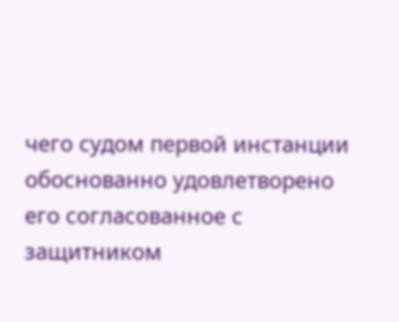чего судом первой инстанции обоснованно удовлетворено его согласованное с защитником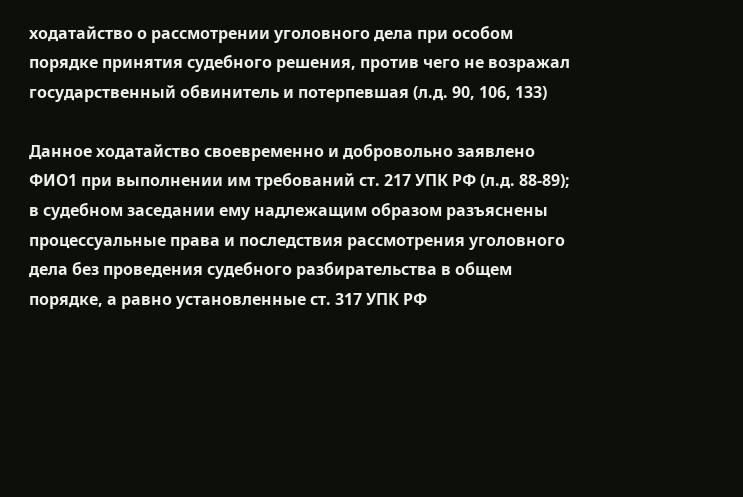ходатайство о рассмотрении уголовного дела при особом порядке принятия судебного решения, против чего не возражал государственный обвинитель и потерпевшая (л.д. 90, 106, 133)

Данное ходатайство своевременно и добровольно заявлено ФИО1 при выполнении им требований ст. 217 УПК РФ (л.д. 88-89); в судебном заседании ему надлежащим образом разъяснены процессуальные права и последствия рассмотрения уголовного дела без проведения судебного разбирательства в общем порядке, а равно установленные ст. 317 УПК РФ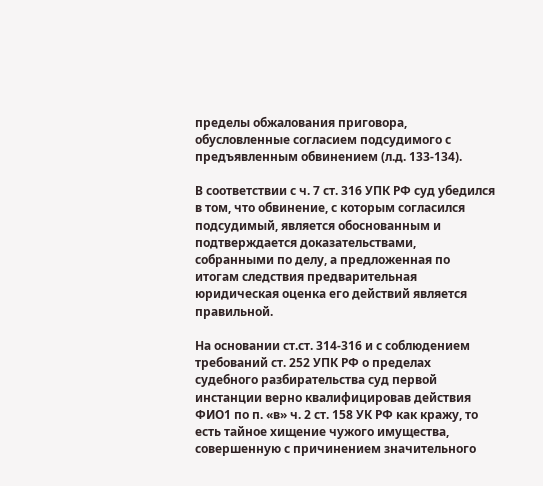пределы обжалования приговора, обусловленные согласием подсудимого с предъявленным обвинением (л.д. 133-134).

В соответствии с ч. 7 ст. 316 УПК РФ суд убедился в том, что обвинение, с которым согласился подсудимый, является обоснованным и подтверждается доказательствами, собранными по делу, а предложенная по итогам следствия предварительная юридическая оценка его действий является правильной.

На основании ст.ст. 314-316 и с соблюдением требований ст. 252 УПК РФ о пределах судебного разбирательства суд первой инстанции верно квалифицировав действия ФИО1 по п. «в» ч. 2 ст. 158 УК РФ как кражу, то есть тайное хищение чужого имущества, совершенную с причинением значительного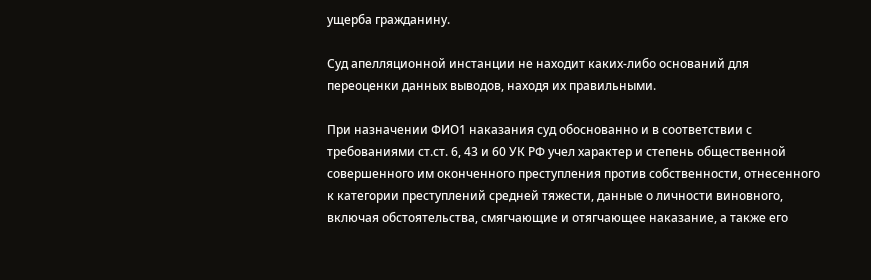ущерба гражданину.

Суд апелляционной инстанции не находит каких-либо оснований для переоценки данных выводов, находя их правильными.

При назначении ФИО1 наказания суд обоснованно и в соответствии с требованиями ст.ст. 6, 43 и 60 УК РФ учел характер и степень общественной совершенного им оконченного преступления против собственности, отнесенного к категории преступлений средней тяжести, данные о личности виновного, включая обстоятельства, смягчающие и отягчающее наказание, а также его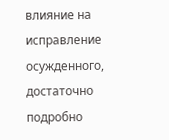влияние на исправление осужденного, достаточно подробно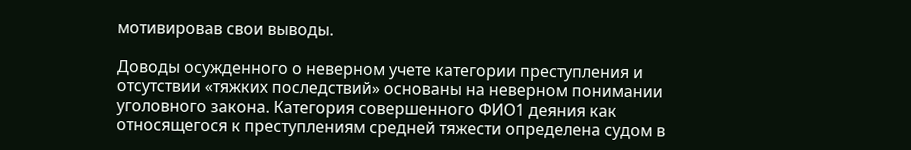мотивировав свои выводы.

Доводы осужденного о неверном учете категории преступления и отсутствии «тяжких последствий» основаны на неверном понимании уголовного закона. Категория совершенного ФИО1 деяния как относящегося к преступлениям средней тяжести определена судом в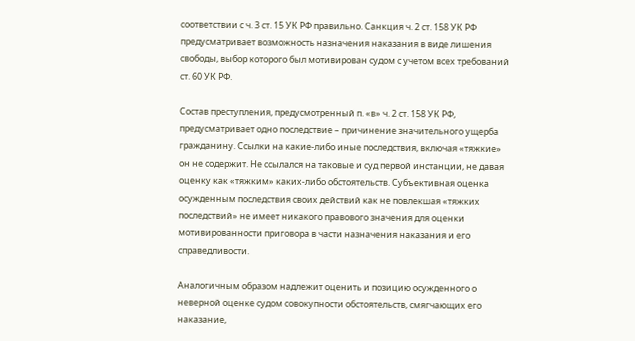соответствии с ч. 3 ст. 15 УК РФ правильно. Санкция ч. 2 ст. 158 УК РФ предусматривает возможность назначения наказания в виде лишения свободы, выбор которого был мотивирован судом с учетом всех требований ст. 60 УК РФ.

Состав преступления, предусмотренный п. «в» ч. 2 ст. 158 УК РФ, предусматривает одно последствие – причинение значительного ущерба гражданину. Ссылки на какие-либо иные последствия, включая «тяжкие» он не содержит. Не ссылался на таковые и суд первой инстанции, не давая оценку как «тяжким» каких-либо обстоятельств. Субъективная оценка осужденным последствия своих действий как не повлекшая «тяжких последствий» не имеет никакого правового значения для оценки мотивированности приговора в части назначения наказания и его справедливости.

Аналогичным образом надлежит оценить и позицию осужденного о неверной оценке судом совокупности обстоятельств, смягчающих его наказание,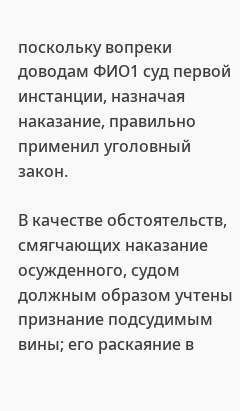поскольку вопреки доводам ФИО1 суд первой инстанции, назначая наказание, правильно применил уголовный закон.

В качестве обстоятельств, смягчающих наказание осужденного, судом должным образом учтены признание подсудимым вины; его раскаяние в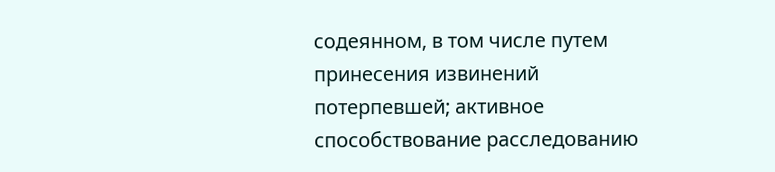содеянном, в том числе путем принесения извинений потерпевшей; активное способствование расследованию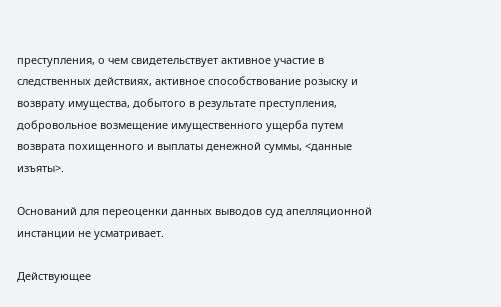преступления, о чем свидетельствует активное участие в следственных действиях, активное способствование розыску и возврату имущества, добытого в результате преступления, добровольное возмещение имущественного ущерба путем возврата похищенного и выплаты денежной суммы, <данные изъяты>.

Оснований для переоценки данных выводов суд апелляционной инстанции не усматривает.

Действующее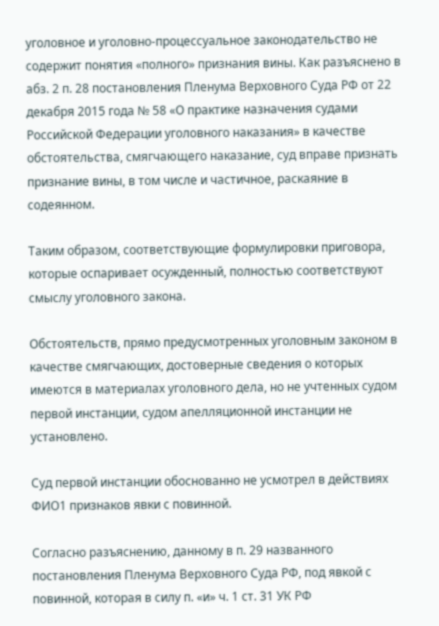уголовное и уголовно-процессуальное законодательство не содержит понятия «полного» признания вины. Как разъяснено в абз. 2 п. 28 постановления Пленума Верховного Суда РФ от 22 декабря 2015 года № 58 «О практике назначения судами Российской Федерации уголовного наказания» в качестве обстоятельства, смягчающего наказание, суд вправе признать признание вины, в том числе и частичное, раскаяние в содеянном.

Таким образом, соответствующие формулировки приговора, которые оспаривает осужденный, полностью соответствуют смыслу уголовного закона.

Обстоятельств, прямо предусмотренных уголовным законом в качестве смягчающих, достоверные сведения о которых имеются в материалах уголовного дела, но не учтенных судом первой инстанции, судом апелляционной инстанции не установлено.

Суд первой инстанции обоснованно не усмотрел в действиях ФИО1 признаков явки с повинной.

Согласно разъяснению, данному в п. 29 названного постановления Пленума Верховного Суда РФ, под явкой с повинной, которая в силу п. «и» ч. 1 ст. 31 УК РФ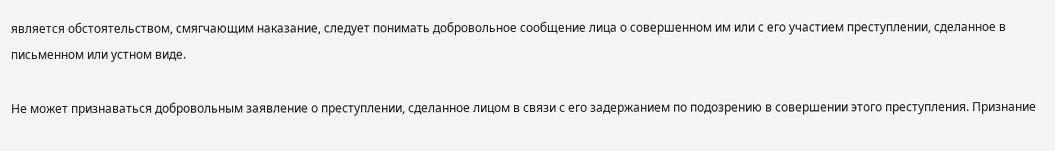является обстоятельством, смягчающим наказание, следует понимать добровольное сообщение лица о совершенном им или с его участием преступлении, сделанное в письменном или устном виде.

Не может признаваться добровольным заявление о преступлении, сделанное лицом в связи с его задержанием по подозрению в совершении этого преступления. Признание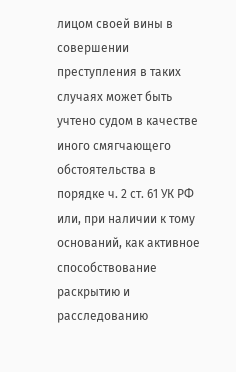лицом своей вины в совершении преступления в таких случаях может быть учтено судом в качестве иного смягчающего обстоятельства в порядке ч. 2 ст. 61 УК РФ или, при наличии к тому оснований, как активное способствование раскрытию и расследованию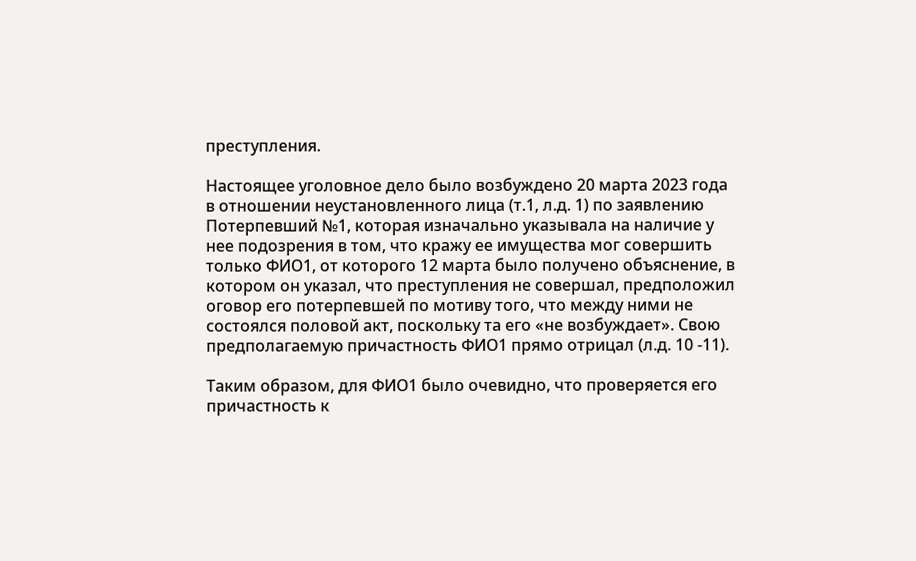преступления.

Настоящее уголовное дело было возбуждено 20 марта 2023 года в отношении неустановленного лица (т.1, л.д. 1) по заявлению Потерпевший №1, которая изначально указывала на наличие у нее подозрения в том, что кражу ее имущества мог совершить только ФИО1, от которого 12 марта было получено объяснение, в котором он указал, что преступления не совершал, предположил оговор его потерпевшей по мотиву того, что между ними не состоялся половой акт, поскольку та его «не возбуждает». Свою предполагаемую причастность ФИО1 прямо отрицал (л.д. 10 -11).

Таким образом, для ФИО1 было очевидно, что проверяется его причастность к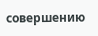совершению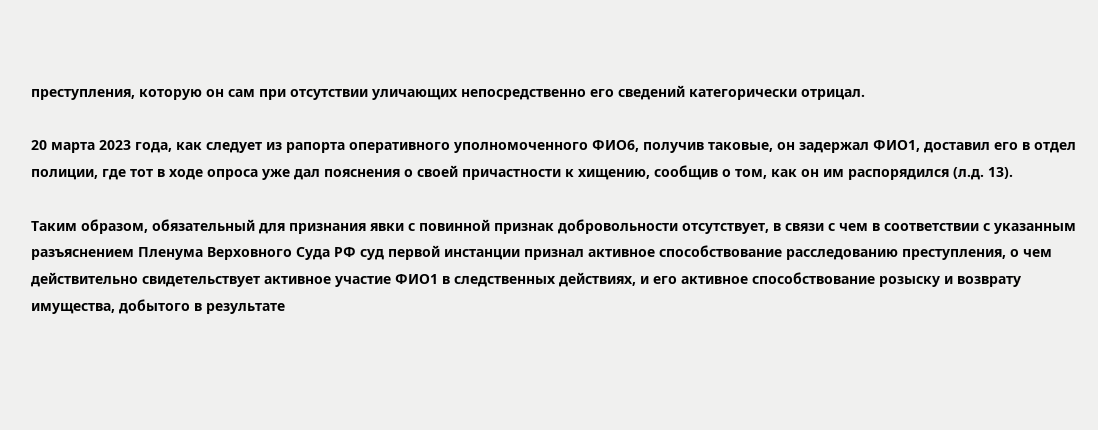преступления, которую он сам при отсутствии уличающих непосредственно его сведений категорически отрицал.

20 марта 2023 года, как следует из рапорта оперативного уполномоченного ФИО6, получив таковые, он задержал ФИО1, доставил его в отдел полиции, где тот в ходе опроса уже дал пояснения о своей причастности к хищению, сообщив о том, как он им распорядился (л.д. 13).

Таким образом, обязательный для признания явки с повинной признак добровольности отсутствует, в связи с чем в соответствии с указанным разъяснением Пленума Верховного Суда РФ суд первой инстанции признал активное способствование расследованию преступления, о чем действительно свидетельствует активное участие ФИО1 в следственных действиях, и его активное способствование розыску и возврату имущества, добытого в результате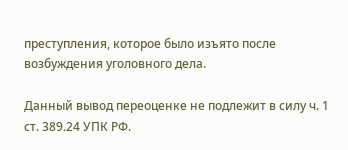преступления, которое было изъято после возбуждения уголовного дела.

Данный вывод переоценке не подлежит в силу ч. 1 ст. 389.24 УПК РФ.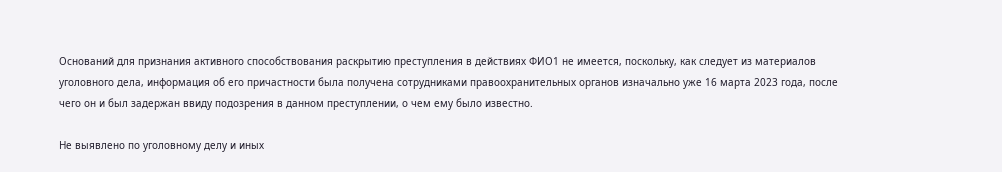Оснований для признания активного способствования раскрытию преступления в действиях ФИО1 не имеется, поскольку, как следует из материалов уголовного дела, информация об его причастности была получена сотрудниками правоохранительных органов изначально уже 16 марта 2023 года, после чего он и был задержан ввиду подозрения в данном преступлении, о чем ему было известно.

Не выявлено по уголовному делу и иных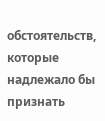обстоятельств, которые надлежало бы признать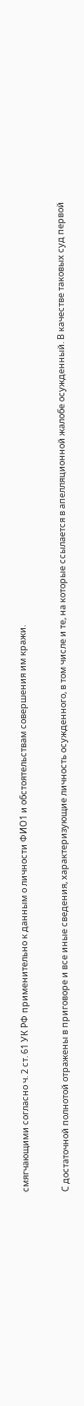смягчающими согласно ч. 2 ст. 61 УК РФ применительно к данным о личности ФИО1 и обстоятельствам совершения им кражи.

С достаточной полнотой отражены в приговоре и все иные сведения, характеризующие личность осужденного, в том числе и те, на которые ссылается в апелляционной жалобе осужденный. В качестве таковых суд первой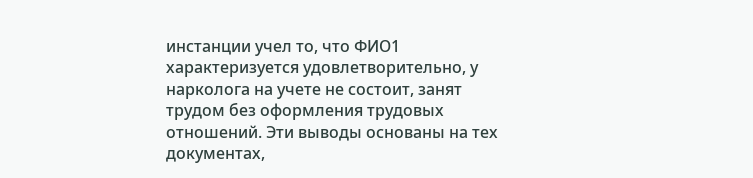инстанции учел то, что ФИО1 характеризуется удовлетворительно, у нарколога на учете не состоит, занят трудом без оформления трудовых отношений. Эти выводы основаны на тех документах,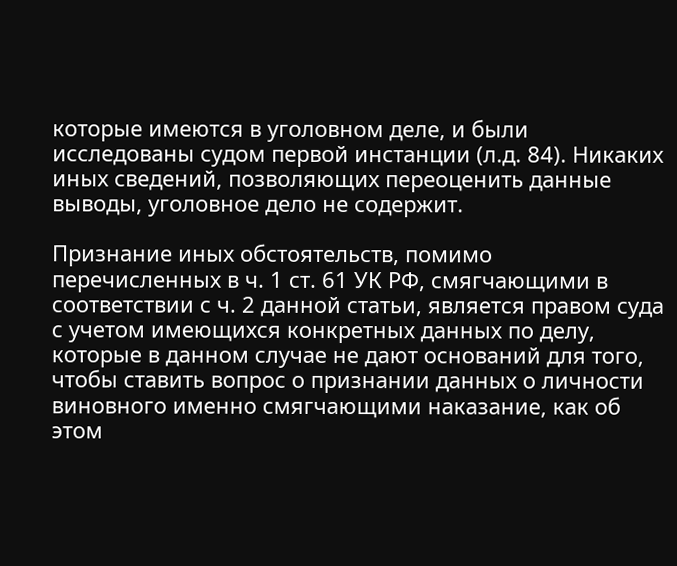которые имеются в уголовном деле, и были исследованы судом первой инстанции (л.д. 84). Никаких иных сведений, позволяющих переоценить данные выводы, уголовное дело не содержит.

Признание иных обстоятельств, помимо перечисленных в ч. 1 ст. 61 УК РФ, смягчающими в соответствии с ч. 2 данной статьи, является правом суда с учетом имеющихся конкретных данных по делу, которые в данном случае не дают оснований для того, чтобы ставить вопрос о признании данных о личности виновного именно смягчающими наказание, как об этом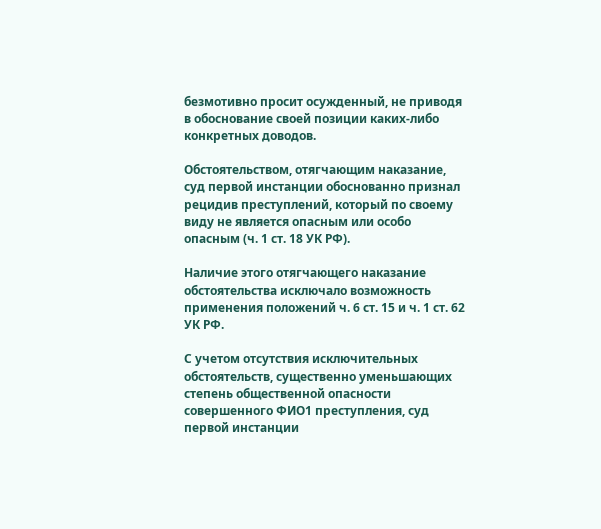безмотивно просит осужденный, не приводя в обоснование своей позиции каких-либо конкретных доводов.

Обстоятельством, отягчающим наказание, суд первой инстанции обоснованно признал рецидив преступлений, который по своему виду не является опасным или особо опасным (ч. 1 ст. 18 УК РФ).

Наличие этого отягчающего наказание обстоятельства исключало возможность применения положений ч. 6 ст. 15 и ч. 1 ст. 62 УК РФ.

С учетом отсутствия исключительных обстоятельств, существенно уменьшающих степень общественной опасности совершенного ФИО1 преступления, суд первой инстанции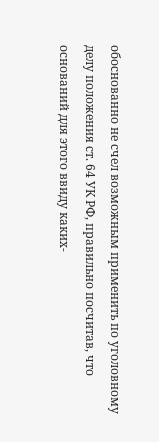обоснованно не счел возможным применить по уголовному делу положения ст. 64 УК РФ, правильно посчитав, что оснований для этого ввиду каких-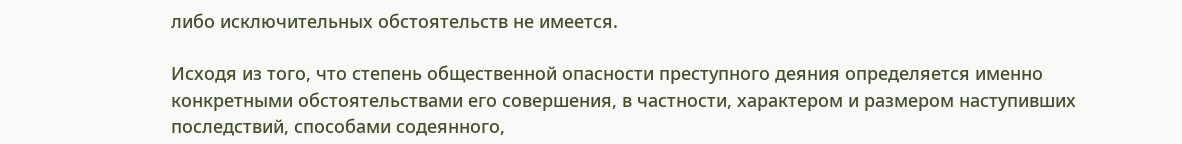либо исключительных обстоятельств не имеется.

Исходя из того, что степень общественной опасности преступного деяния определяется именно конкретными обстоятельствами его совершения, в частности, характером и размером наступивших последствий, способами содеянного,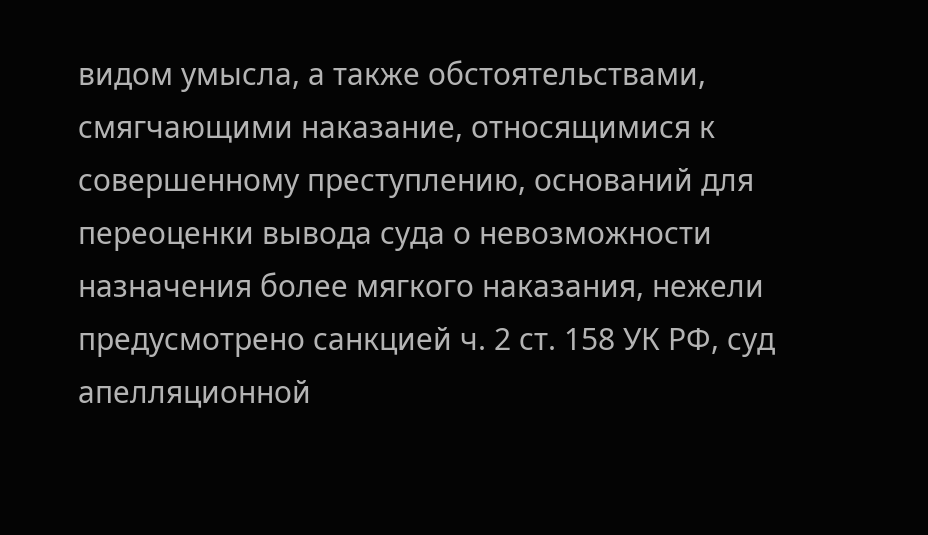видом умысла, а также обстоятельствами, смягчающими наказание, относящимися к совершенному преступлению, оснований для переоценки вывода суда о невозможности назначения более мягкого наказания, нежели предусмотрено санкцией ч. 2 ст. 158 УК РФ, суд апелляционной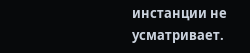инстанции не усматривает.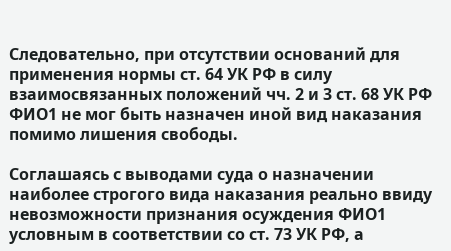Следовательно, при отсутствии оснований для применения нормы ст. 64 УК РФ в силу взаимосвязанных положений чч. 2 и 3 ст. 68 УК РФ ФИО1 не мог быть назначен иной вид наказания помимо лишения свободы.

Соглашаясь с выводами суда о назначении наиболее строгого вида наказания реально ввиду невозможности признания осуждения ФИО1 условным в соответствии со ст. 73 УК РФ, а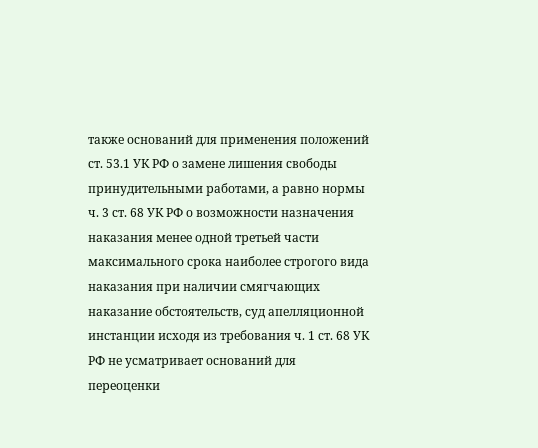также оснований для применения положений ст. 53.1 УК РФ о замене лишения свободы принудительными работами, а равно нормы ч. 3 ст. 68 УК РФ о возможности назначения наказания менее одной третьей части максимального срока наиболее строгого вида наказания при наличии смягчающих наказание обстоятельств, суд апелляционной инстанции исходя из требования ч. 1 ст. 68 УК РФ не усматривает оснований для переоценки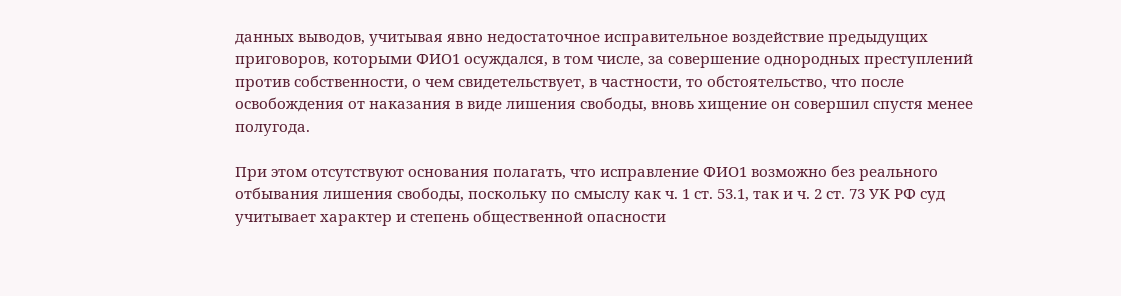данных выводов, учитывая явно недостаточное исправительное воздействие предыдущих приговоров, которыми ФИО1 осуждался, в том числе, за совершение однородных преступлений против собственности, о чем свидетельствует, в частности, то обстоятельство, что после освобождения от наказания в виде лишения свободы, вновь хищение он совершил спустя менее полугода.

При этом отсутствуют основания полагать, что исправление ФИО1 возможно без реального отбывания лишения свободы, поскольку по смыслу как ч. 1 ст. 53.1, так и ч. 2 ст. 73 УК РФ суд учитывает характер и степень общественной опасности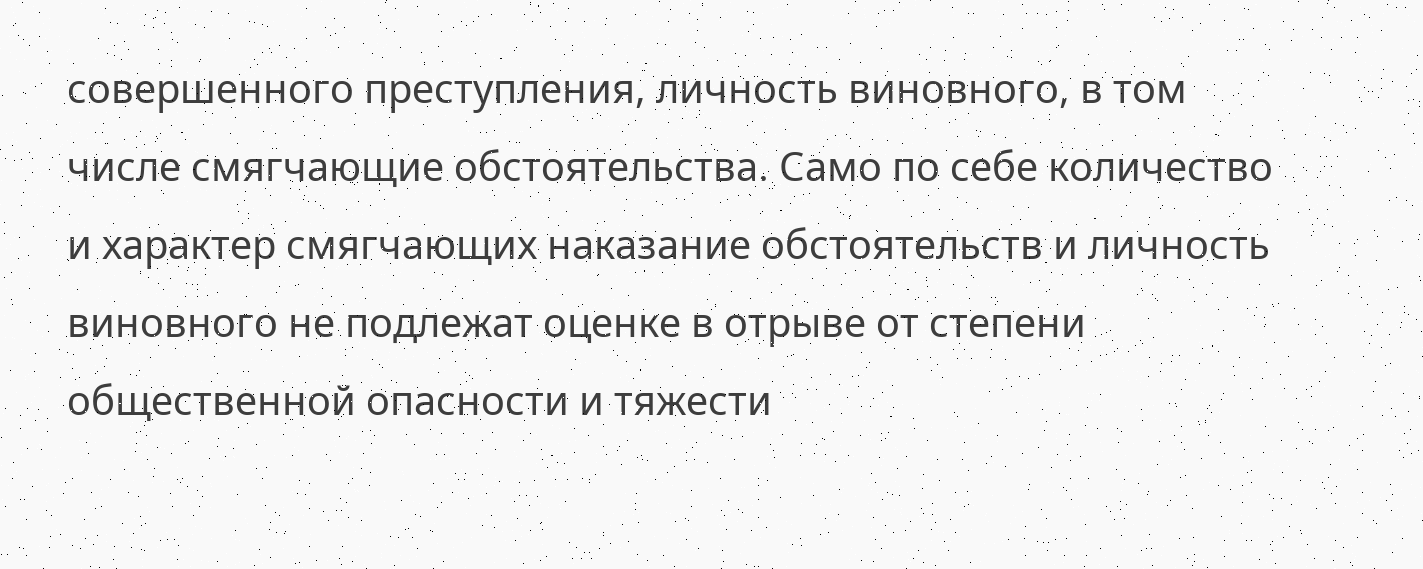совершенного преступления, личность виновного, в том числе смягчающие обстоятельства. Само по себе количество и характер смягчающих наказание обстоятельств и личность виновного не подлежат оценке в отрыве от степени общественной опасности и тяжести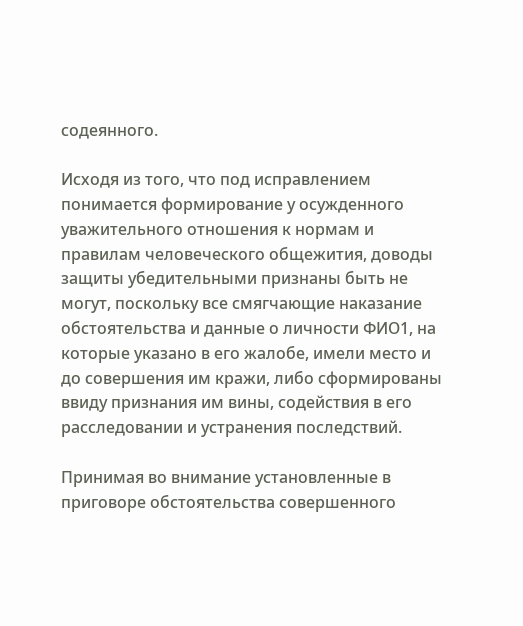содеянного.

Исходя из того, что под исправлением понимается формирование у осужденного уважительного отношения к нормам и правилам человеческого общежития, доводы защиты убедительными признаны быть не могут, поскольку все смягчающие наказание обстоятельства и данные о личности ФИО1, на которые указано в его жалобе, имели место и до совершения им кражи, либо сформированы ввиду признания им вины, содействия в его расследовании и устранения последствий.

Принимая во внимание установленные в приговоре обстоятельства совершенного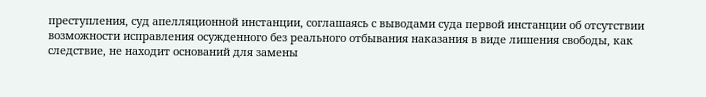преступления, суд апелляционной инстанции, соглашаясь с выводами суда первой инстанции об отсутствии возможности исправления осужденного без реального отбывания наказания в виде лишения свободы, как следствие, не находит оснований для замены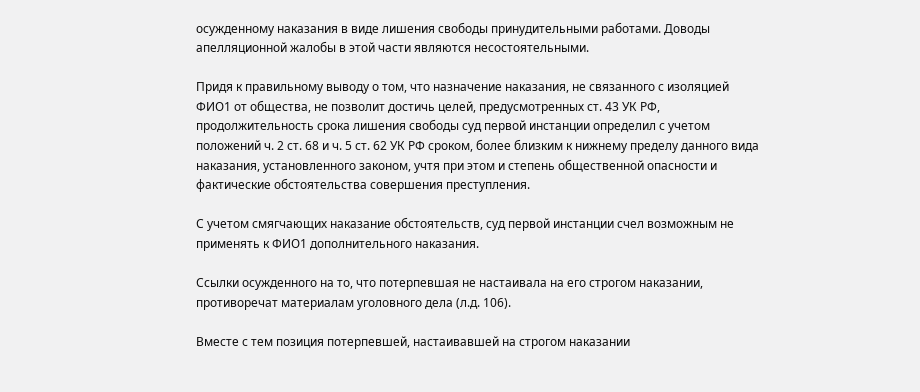осужденному наказания в виде лишения свободы принудительными работами. Доводы апелляционной жалобы в этой части являются несостоятельными.

Придя к правильному выводу о том, что назначение наказания, не связанного с изоляцией ФИО1 от общества, не позволит достичь целей, предусмотренных ст. 43 УК РФ, продолжительность срока лишения свободы суд первой инстанции определил с учетом положений ч. 2 ст. 68 и ч. 5 ст. 62 УК РФ сроком, более близким к нижнему пределу данного вида наказания, установленного законом, учтя при этом и степень общественной опасности и фактические обстоятельства совершения преступления.

С учетом смягчающих наказание обстоятельств, суд первой инстанции счел возможным не применять к ФИО1 дополнительного наказания.

Ссылки осужденного на то, что потерпевшая не настаивала на его строгом наказании, противоречат материалам уголовного дела (л.д. 106).

Вместе с тем позиция потерпевшей, настаивавшей на строгом наказании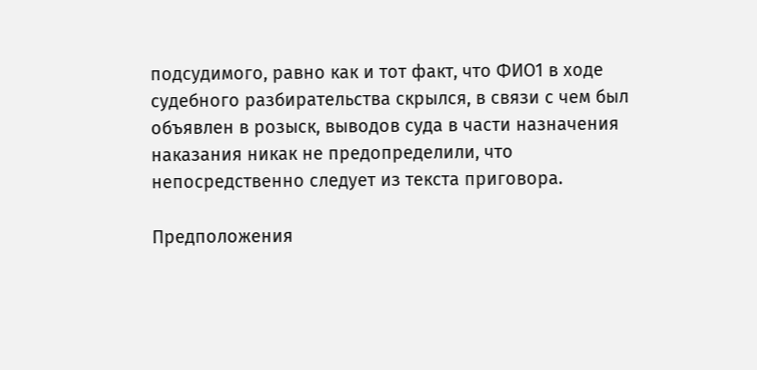подсудимого, равно как и тот факт, что ФИО1 в ходе судебного разбирательства скрылся, в связи с чем был объявлен в розыск, выводов суда в части назначения наказания никак не предопределили, что непосредственно следует из текста приговора.

Предположения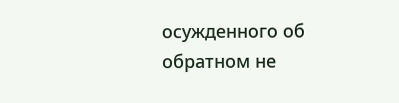осужденного об обратном не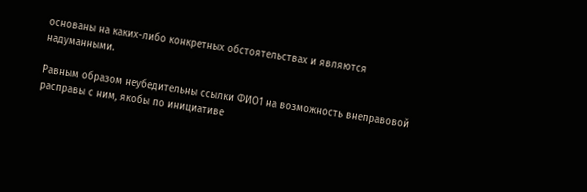основаны на каких-либо конкретных обстоятельствах и являются надуманными.

Равным образом неубедительны ссылки ФИО1 на возможность внеправовой расправы с ним, якобы по инициативе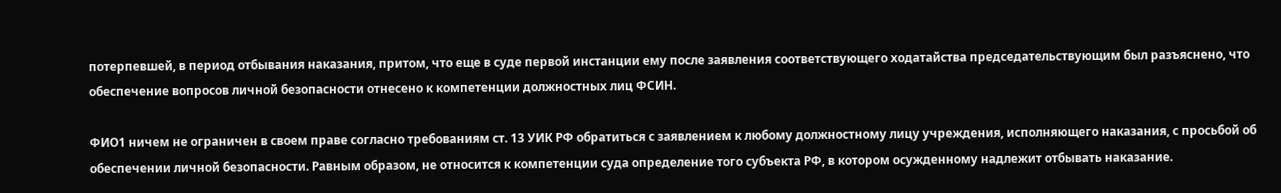потерпевшей, в период отбывания наказания, притом, что еще в суде первой инстанции ему после заявления соответствующего ходатайства председательствующим был разъяснено, что обеспечение вопросов личной безопасности отнесено к компетенции должностных лиц ФСИН.

ФИО1 ничем не ограничен в своем праве согласно требованиям ст. 13 УИК РФ обратиться с заявлением к любому должностному лицу учреждения, исполняющего наказания, с просьбой об обеспечении личной безопасности. Равным образом, не относится к компетенции суда определение того субъекта РФ, в котором осужденному надлежит отбывать наказание.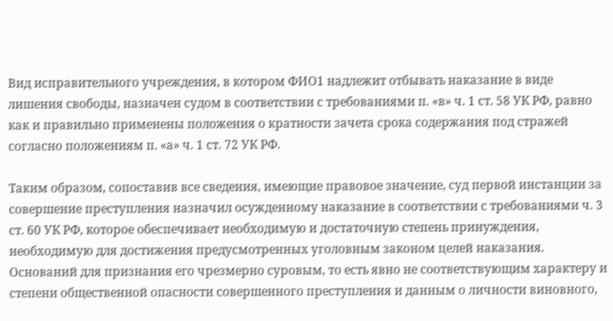Вид исправительного учреждения, в котором ФИО1 надлежит отбывать наказание в виде лишения свободы, назначен судом в соответствии с требованиями п. «в» ч. 1 ст. 58 УК РФ, равно как и правильно применены положения о кратности зачета срока содержания под стражей согласно положениям п. «а» ч. 1 ст. 72 УК РФ.

Таким образом, сопоставив все сведения, имеющие правовое значение, суд первой инстанции за совершение преступления назначил осужденному наказание в соответствии с требованиями ч. 3 ст. 60 УК РФ, которое обеспечивает необходимую и достаточную степень принуждения, необходимую для достижения предусмотренных уголовным законом целей наказания. Оснований для признания его чрезмерно суровым, то есть явно не соответствующим характеру и степени общественной опасности совершенного преступления и данным о личности виновного,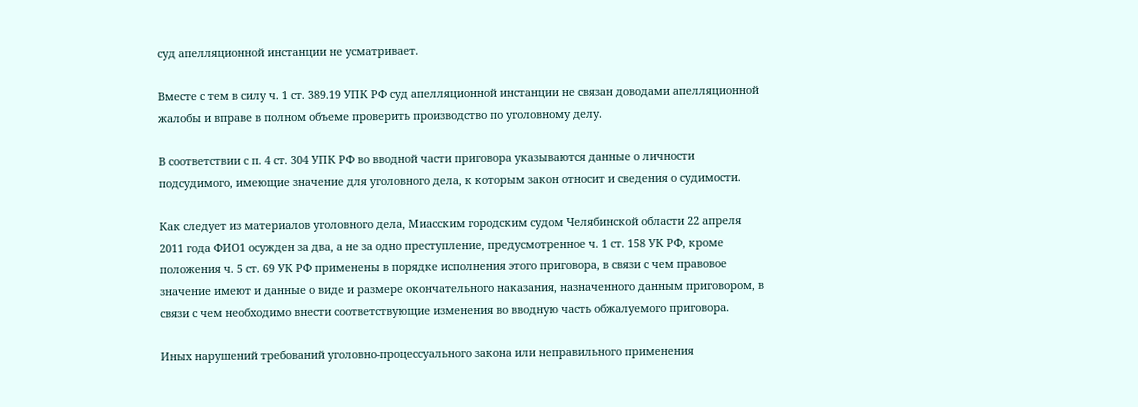суд апелляционной инстанции не усматривает.

Вместе с тем в силу ч. 1 ст. 389.19 УПК РФ суд апелляционной инстанции не связан доводами апелляционной жалобы и вправе в полном объеме проверить производство по уголовному делу.

В соответствии с п. 4 ст. 304 УПК РФ во вводной части приговора указываются данные о личности подсудимого, имеющие значение для уголовного дела, к которым закон относит и сведения о судимости.

Как следует из материалов уголовного дела, Миасским городским судом Челябинской области 22 апреля 2011 года ФИО1 осужден за два, а не за одно преступление, предусмотренное ч. 1 ст. 158 УК РФ, кроме положения ч. 5 ст. 69 УК РФ применены в порядке исполнения этого приговора, в связи с чем правовое значение имеют и данные о виде и размере окончательного наказания, назначенного данным приговором, в связи с чем необходимо внести соответствующие изменения во вводную часть обжалуемого приговора.

Иных нарушений требований уголовно-процессуального закона или неправильного применения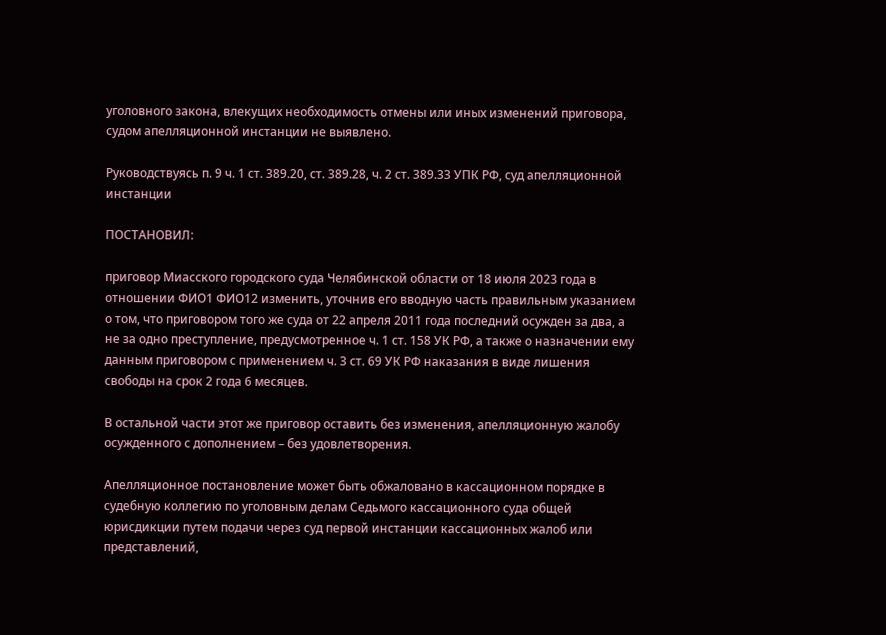уголовного закона, влекущих необходимость отмены или иных изменений приговора, судом апелляционной инстанции не выявлено.

Руководствуясь п. 9 ч. 1 ст. 389.20, ст. 389.28, ч. 2 ст. 389.33 УПК РФ, суд апелляционной инстанции

ПОСТАНОВИЛ:

приговор Миасского городского суда Челябинской области от 18 июля 2023 года в отношении ФИО1 ФИО12 изменить, уточнив его вводную часть правильным указанием о том, что приговором того же суда от 22 апреля 2011 года последний осужден за два, а не за одно преступление, предусмотренное ч. 1 ст. 158 УК РФ, а также о назначении ему данным приговором с применением ч. 3 ст. 69 УК РФ наказания в виде лишения свободы на срок 2 года 6 месяцев.

В остальной части этот же приговор оставить без изменения, апелляционную жалобу осужденного с дополнением – без удовлетворения.

Апелляционное постановление может быть обжаловано в кассационном порядке в судебную коллегию по уголовным делам Седьмого кассационного суда общей юрисдикции путем подачи через суд первой инстанции кассационных жалоб или представлений,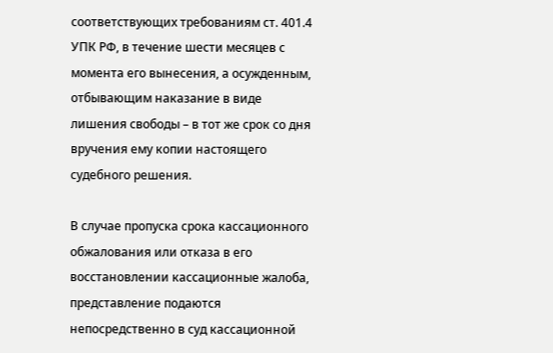соответствующих требованиям ст. 401.4 УПК РФ, в течение шести месяцев с момента его вынесения, а осужденным, отбывающим наказание в виде лишения свободы – в тот же срок со дня вручения ему копии настоящего судебного решения.

В случае пропуска срока кассационного обжалования или отказа в его восстановлении кассационные жалоба, представление подаются непосредственно в суд кассационной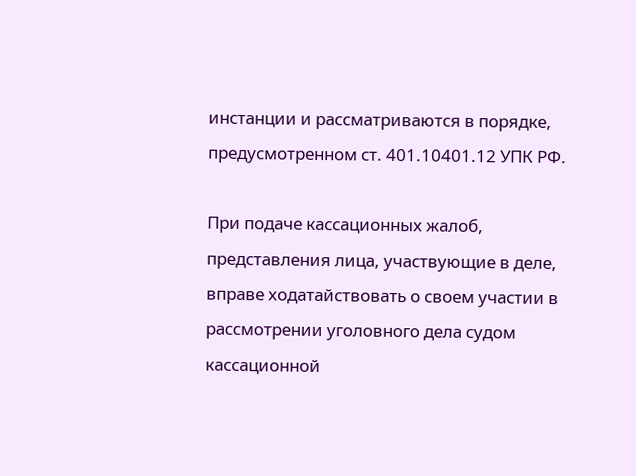инстанции и рассматриваются в порядке, предусмотренном ст. 401.10401.12 УПК РФ.

При подаче кассационных жалоб, представления лица, участвующие в деле, вправе ходатайствовать о своем участии в рассмотрении уголовного дела судом кассационной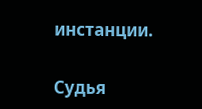инстанции.

Судья